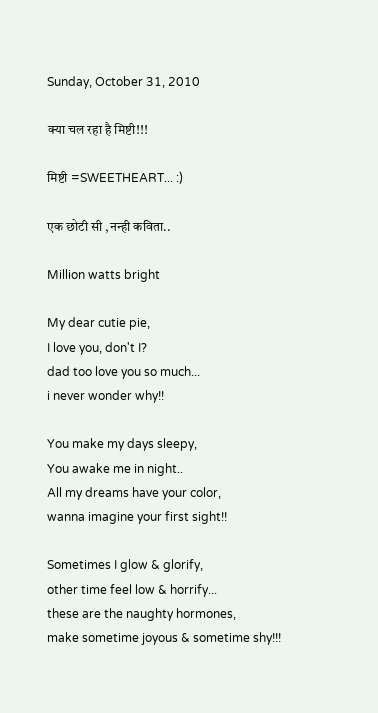Sunday, October 31, 2010

क्या चल रहा है मिष्टी!!!

मिष्टी =SWEETHEART... :)

एक छोटी सी ,नन्ही कविता..

Million watts bright

My dear cutie pie,
I love you, don't I?
dad too love you so much...
i never wonder why!!

You make my days sleepy,
You awake me in night..
All my dreams have your color,
wanna imagine your first sight!!

Sometimes I glow & glorify,
other time feel low & horrify...
these are the naughty hormones,
make sometime joyous & sometime shy!!!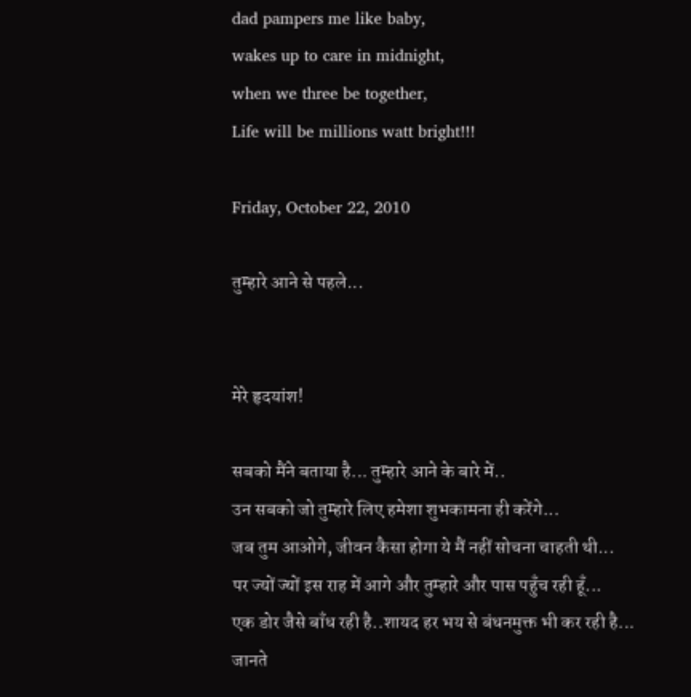dad pampers me like baby,
wakes up to care in midnight,
when we three be together,
Life will be millions watt bright!!!

Friday, October 22, 2010

तुम्हारे आने से पहले...


मेरे हृदयांश!

सबको मैंने बताया है... तुम्हारे आने के बारे में..
उन सबको जो तुम्हारे लिए हमेशा शुभकामना ही करेंगे...
जब तुम आओगे, जीवन कैसा होगा ये मैं नहीं सोचना चाहती थी...
पर ज्यों ज्यों इस राह में आगे और तुम्हारे और पास पहुँच रही हूँ...
एक डोर जैसे बाँध रही है..शायद हर भय से बंधनमुक्त भी कर रही है...
जानते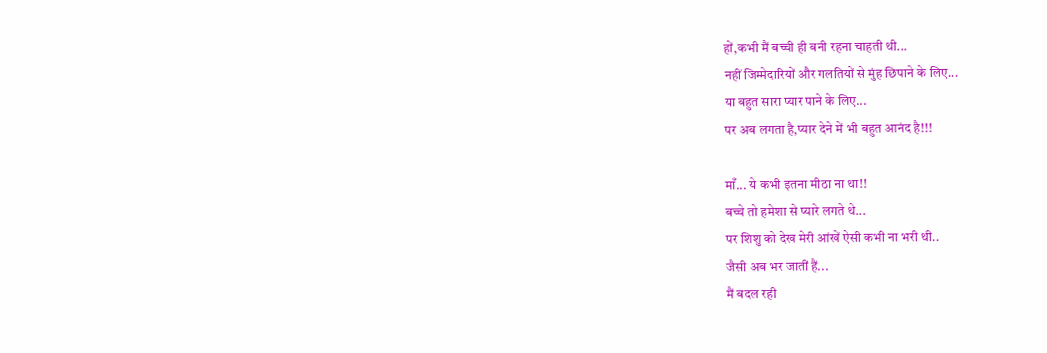हों,कभी मैं बच्ची ही बनी रहना चाहती थी...
नहीं जिम्मेदारियों और गलतियों से मुंह छिपाने के लिए...
या बहुत सारा प्यार पाने के लिए...
पर अब लगता है,प्यार देने में भी बहुत आनंद है!!!

माँ... ये कभी इतना मीठा ना था!!
बच्चे तो हमेशा से प्यारे लगते थे...
पर शिशु को देख मेरी आंखें ऐसी कभी ना भरी थी..
जैसी अब भर जातीं हैं...
मैं बदल रही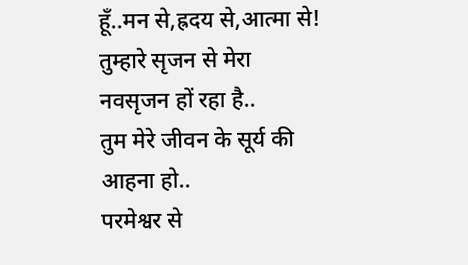हूँ..मन से,ह्रदय से,आत्मा से!
तुम्हारे सृजन से मेरा नवसृजन हों रहा है..
तुम मेरे जीवन के सूर्य की आहना हो..
परमेश्वर से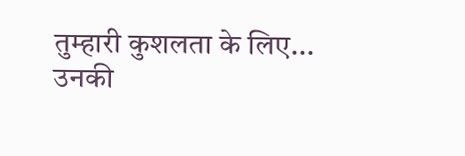तुम्हारी कुशलता के लिए...
उनकी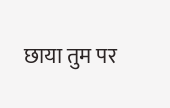छाया तुम पर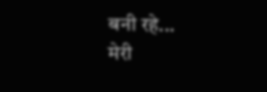बनी रहे...
मेरी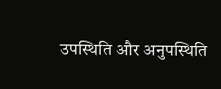उपस्थिति और अनुपस्थिति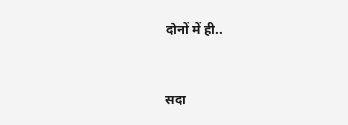दोनों में ही..


सदा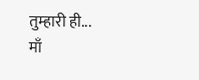तुम्हारी ही...
माँ